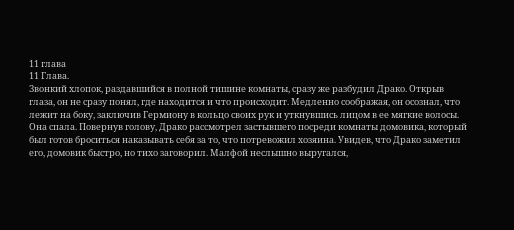11 глава
11 Глава.
Звонкий хлопок, раздавшийся в полной тишине комнаты, сразу же разбудил Драко. Открыв глаза, он не сразу понял, где находится и что происходит. Медленно соображая, он осознал, что лежит на боку, заключив Гермиону в кольцо своих рук и уткнувшись лицом в ее мягкие волосы. Она спала. Повернув голову, Драко рассмотрел застывшего посреди комнаты домовика, который был готов броситься наказывать себя за то, что потревожил хозяина. Увидев, что Драко заметил его, домовик быстро, но тихо заговорил. Малфой неслышно выругался,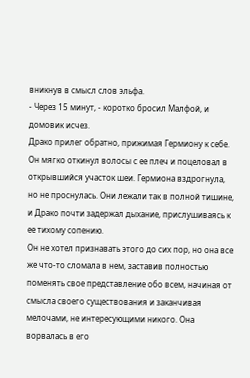вникнув в смысл слов эльфа.
- Через 15 минут, - коротко бросил Малфой, и домовик исчез.
Драко прилег обратно, прижимая Гермиону к себе. Он мягко откинул волосы с ее плеч и поцеловал в открывшийся участок шеи. Гермиона вздрогнула, но не проснулась. Они лежали так в полной тишине, и Драко почти задержал дыхание, прислушиваясь к ее тихому сопению.
Он не хотел признавать этого до сих пор, но она все же что-то сломала в нем, заставив полностью поменять свое представление обо всем, начиная от смысла своего существования и заканчивая мелочами, не интересующими никого. Она ворвалась в его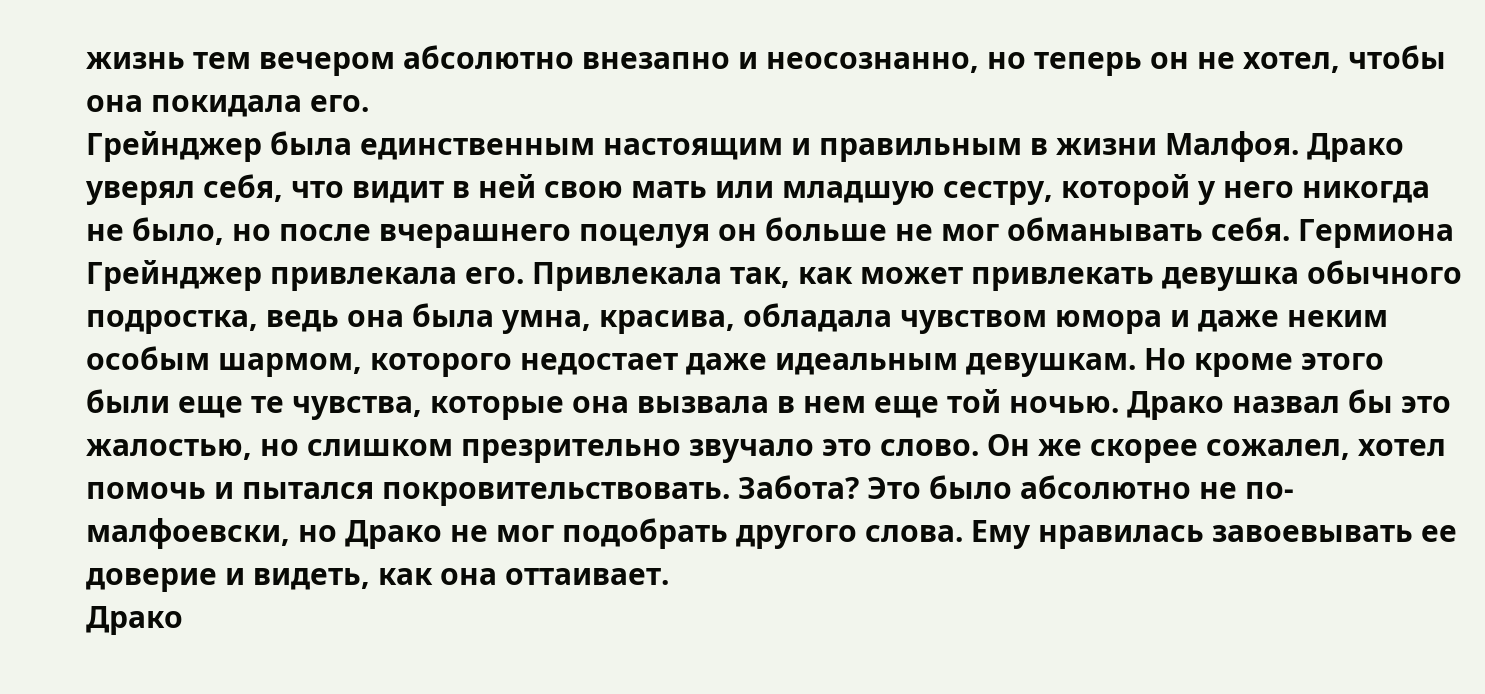жизнь тем вечером абсолютно внезапно и неосознанно, но теперь он не хотел, чтобы она покидала его.
Грейнджер была единственным настоящим и правильным в жизни Малфоя. Драко уверял себя, что видит в ней свою мать или младшую сестру, которой у него никогда не было, но после вчерашнего поцелуя он больше не мог обманывать себя. Гермиона Грейнджер привлекала его. Привлекала так, как может привлекать девушка обычного подростка, ведь она была умна, красива, обладала чувством юмора и даже неким особым шармом, которого недостает даже идеальным девушкам. Но кроме этого были еще те чувства, которые она вызвала в нем еще той ночью. Драко назвал бы это жалостью, но слишком презрительно звучало это слово. Он же скорее сожалел, хотел помочь и пытался покровительствовать. Забота? Это было абсолютно не по-малфоевски, но Драко не мог подобрать другого слова. Ему нравилась завоевывать ее доверие и видеть, как она оттаивает.
Драко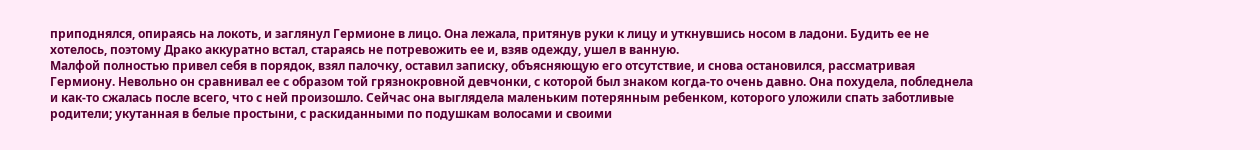приподнялся, опираясь на локоть, и заглянул Гермионе в лицо. Она лежала, притянув руки к лицу и уткнувшись носом в ладони. Будить ее не хотелось, поэтому Драко аккуратно встал, стараясь не потревожить ее и, взяв одежду, ушел в ванную.
Малфой полностью привел себя в порядок, взял палочку, оставил записку, объясняющую его отсутствие, и снова остановился, рассматривая Гермиону. Невольно он сравнивал ее с образом той грязнокровной девчонки, с которой был знаком когда-то очень давно. Она похудела, побледнела и как-то сжалась после всего, что с ней произошло. Сейчас она выглядела маленьким потерянным ребенком, которого уложили спать заботливые родители; укутанная в белые простыни, с раскиданными по подушкам волосами и своими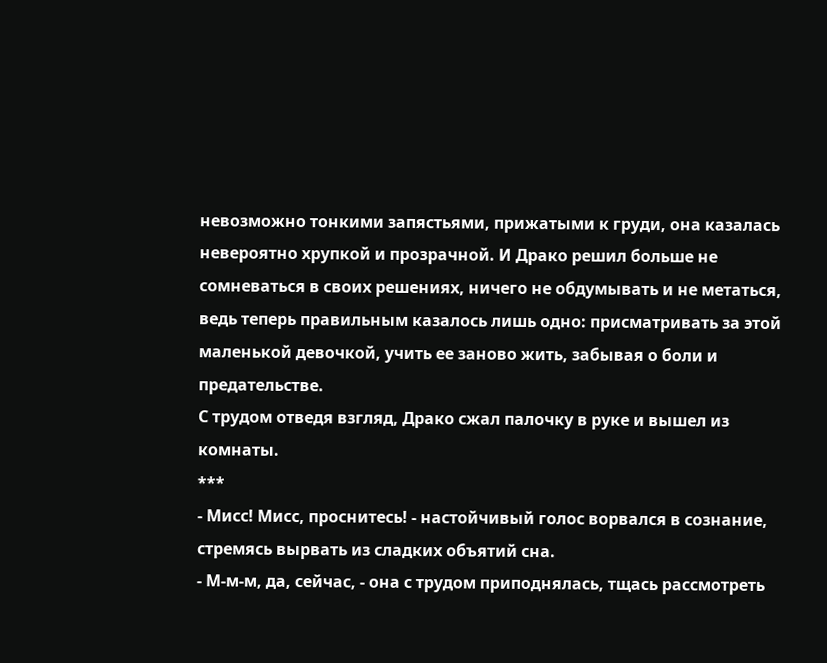невозможно тонкими запястьями, прижатыми к груди, она казалась невероятно хрупкой и прозрачной. И Драко решил больше не сомневаться в своих решениях, ничего не обдумывать и не метаться, ведь теперь правильным казалось лишь одно: присматривать за этой маленькой девочкой, учить ее заново жить, забывая о боли и предательстве.
С трудом отведя взгляд, Драко сжал палочку в руке и вышел из комнаты.
***
- Мисс! Мисс, проснитесь! - настойчивый голос ворвался в сознание, стремясь вырвать из сладких объятий сна.
- М-м-м, да, сейчас, - она с трудом приподнялась, тщась рассмотреть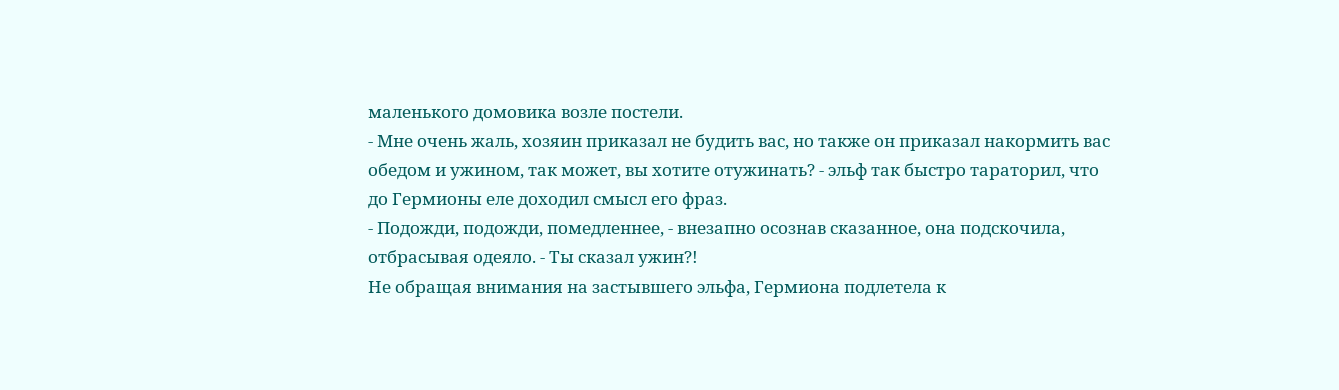маленького домовика возле постели.
- Мне очень жаль, хозяин приказал не будить вас, но также он приказал накормить вас обедом и ужином, так может, вы хотите отужинать? - эльф так быстро тараторил, что до Гермионы еле доходил смысл его фраз.
- Подожди, подожди, помедленнее, - внезапно осознав сказанное, она подскочила, отбрасывая одеяло. - Ты сказал ужин?!
Не обращая внимания на застывшего эльфа, Гермиона подлетела к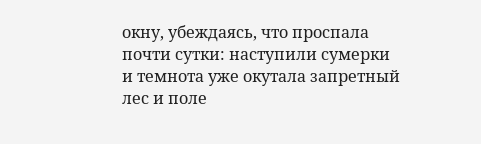окну, убеждаясь, что проспала почти сутки: наступили сумерки и темнота уже окутала запретный лес и поле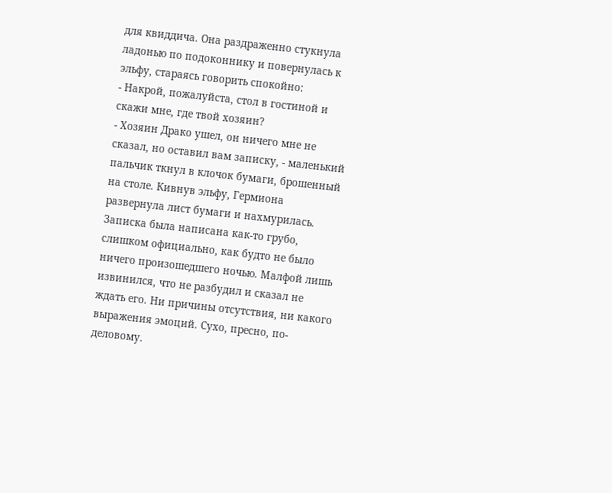для квиддича. Она раздраженно стукнула ладонью по подоконнику и повернулась к эльфу, стараясь говорить спокойно:
- Накрой, пожалуйста, стол в гостиной и скажи мне, где твой хозяин?
- Хозяин Драко ушел, он ничего мне не сказал, но оставил вам записку, - маленький пальчик ткнул в клочок бумаги, брошенный на столе. Кивнув эльфу, Гермиона развернула лист бумаги и нахмурилась. Записка была написана как-то грубо, слишком официально, как будто не было ничего произошедшего ночью. Малфой лишь извинился, что не разбудил и сказал не ждать его. Ни причины отсутствия, ни какого выражения эмоций. Сухо, пресно, по-деловому.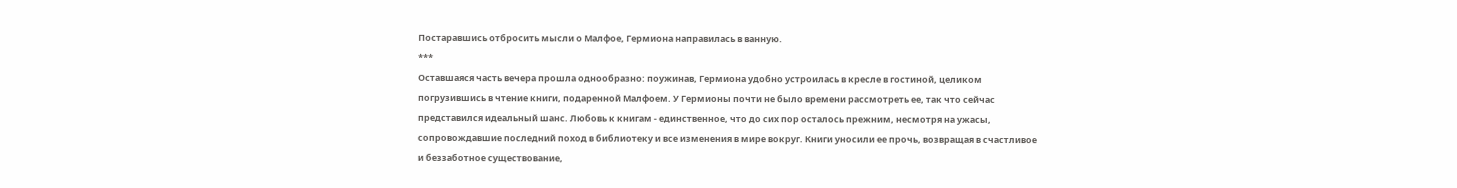Постаравшись отбросить мысли о Малфое, Гермиона направилась в ванную.
***
Оставшаяся часть вечера прошла однообразно: поужинав, Гермиона удобно устроилась в кресле в гостиной, целиком погрузившись в чтение книги, подаренной Малфоем. У Гермионы почти не было времени рассмотреть ее, так что сейчас представился идеальный шанс. Любовь к книгам - единственное, что до сих пор осталось прежним, несмотря на ужасы, сопровождавшие последний поход в библиотеку и все изменения в мире вокруг. Книги уносили ее прочь, возвращая в счастливое и беззаботное существование,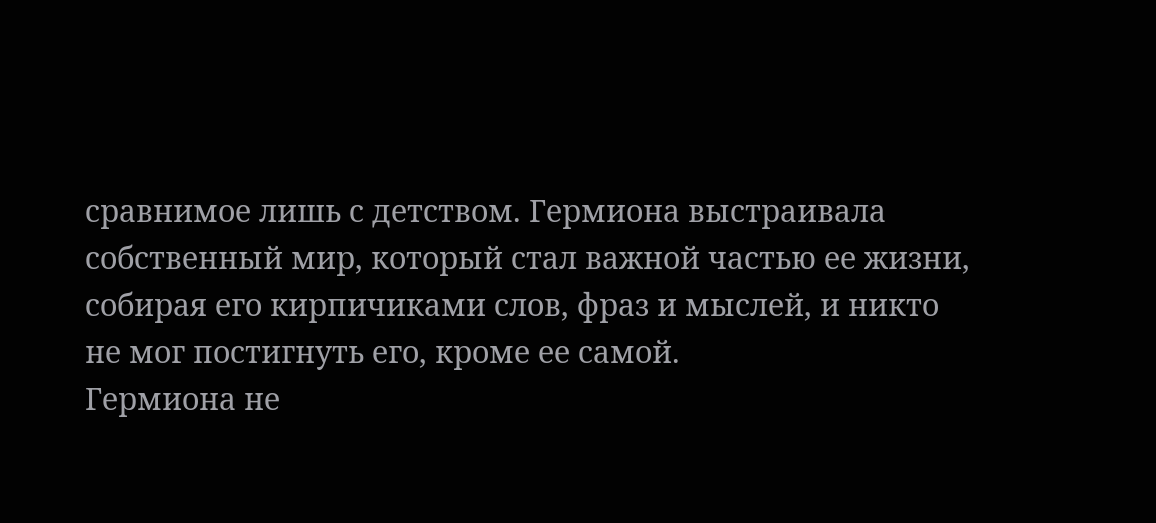сравнимое лишь с детством. Гермиона выстраивала собственный мир, который стал важной частью ее жизни, собирая его кирпичиками слов, фраз и мыслей, и никто не мог постигнуть его, кроме ее самой.
Гермиона не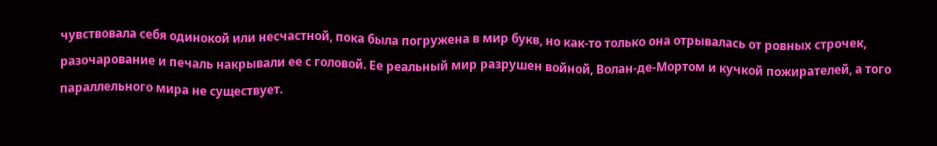чувствовала себя одинокой или несчастной, пока была погружена в мир букв, но как-то только она отрывалась от ровных строчек, разочарование и печаль накрывали ее с головой. Ее реальный мир разрушен войной, Волан-де-Мортом и кучкой пожирателей, а того параллельного мира не существует.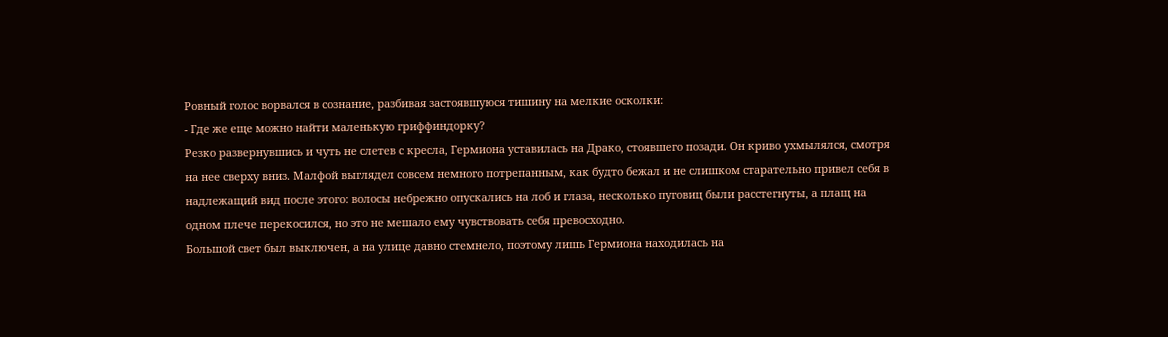Ровный голос ворвался в сознание, разбивая застоявшуюся тишину на мелкие осколки:
- Где же еще можно найти маленькую гриффиндорку?
Резко развернувшись и чуть не слетев с кресла, Гермиона уставилась на Драко, стоявшего позади. Он криво ухмылялся, смотря на нее сверху вниз. Малфой выглядел совсем немного потрепанным, как будто бежал и не слишком старательно привел себя в надлежащий вид после этого: волосы небрежно опускались на лоб и глаза, несколько пуговиц были расстегнуты, а плащ на одном плече перекосился, но это не мешало ему чувствовать себя превосходно.
Большой свет был выключен, а на улице давно стемнело, поэтому лишь Гермиона находилась на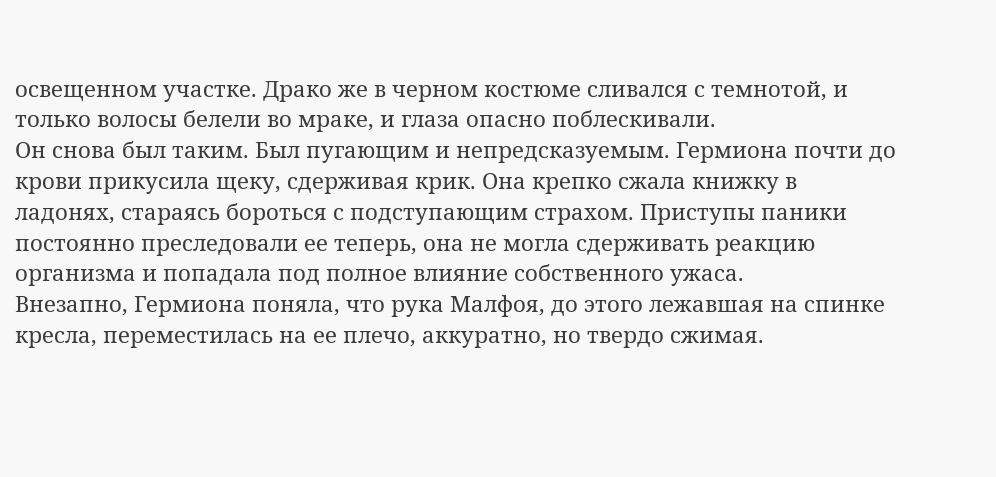освещенном участке. Драко же в черном костюме сливался с темнотой, и только волосы белели во мраке, и глаза опасно поблескивали.
Он снова был таким. Был пугающим и непредсказуемым. Гермиона почти до крови прикусила щеку, сдерживая крик. Она крепко сжала книжку в ладонях, стараясь бороться с подступающим страхом. Приступы паники постоянно преследовали ее теперь, она не могла сдерживать реакцию организма и попадала под полное влияние собственного ужаса.
Внезапно, Гермиона поняла, что рука Малфоя, до этого лежавшая на спинке кресла, переместилась на ее плечо, аккуратно, но твердо сжимая.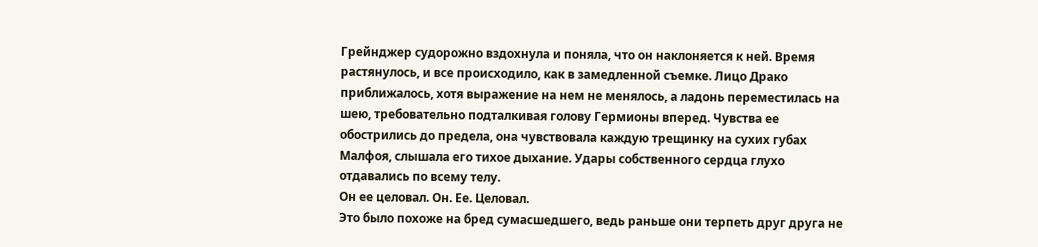Грейнджер судорожно вздохнула и поняла, что он наклоняется к ней. Время растянулось, и все происходило, как в замедленной съемке. Лицо Драко приближалось, хотя выражение на нем не менялось, а ладонь переместилась на шею, требовательно подталкивая голову Гермионы вперед. Чувства ее обострились до предела, она чувствовала каждую трещинку на сухих губах Малфоя, слышала его тихое дыхание. Удары собственного сердца глухо отдавались по всему телу.
Он ее целовал. Он. Ее. Целовал.
Это было похоже на бред сумасшедшего, ведь раньше они терпеть друг друга не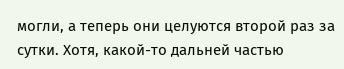могли, а теперь они целуются второй раз за сутки. Хотя, какой-то дальней частью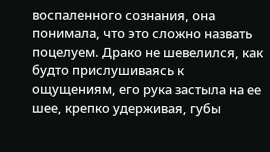воспаленного сознания, она понимала, что это сложно назвать поцелуем. Драко не шевелился, как будто прислушиваясь к ощущениям, его рука застыла на ее шее, крепко удерживая, губы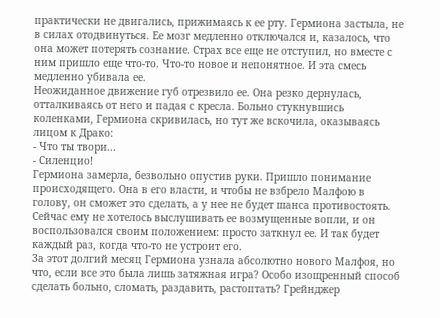практически не двигались, прижимаясь к ее рту. Гермиона застыла, не в силах отодвинуться. Ее мозг медленно отключался и, казалось, что она может потерять сознание. Страх все еще не отступил, но вместе с ним пришло еще что-то. Что-то новое и непонятное. И эта смесь медленно убивала ее.
Неожиданное движение губ отрезвило ее. Она резко дернулась, отталкиваясь от него и падая с кресла. Больно стукнувшись коленками, Гермиона скривилась, но тут же вскочила, оказываясь лицом к Драко:
- Что ты твори...
- Силенцио!
Гермиона замерла, безвольно опустив руки. Пришло понимание происходящего. Она в его власти, и чтобы не взбрело Малфою в голову, он сможет это сделать, а у нее не будет шанса противостоять. Сейчас ему не хотелось выслушивать ее возмущенные вопли, и он воспользовался своим положением: просто заткнул ее. И так будет каждый раз, когда что-то не устроит его.
За этот долгий месяц Гермиона узнала абсолютно нового Малфоя, но что, если все это была лишь затяжная игра? Особо изощренный способ сделать больно, сломать, раздавить, растоптать? Грейнджер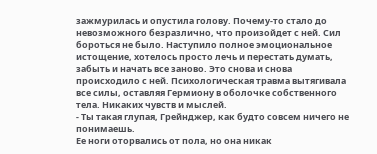зажмурилась и опустила голову. Почему-то стало до невозможного безразлично, что произойдет с ней. Сил бороться не было. Наступило полное эмоциональное истощение, хотелось просто лечь и перестать думать, забыть и начать все заново. Это снова и снова происходило с ней. Психологическая травма вытягивала все силы, оставляя Гермиону в оболочке собственного тела. Никаких чувств и мыслей.
- Ты такая глупая, Грейнджер, как будто совсем ничего не понимаешь.
Ее ноги оторвались от пола, но она никак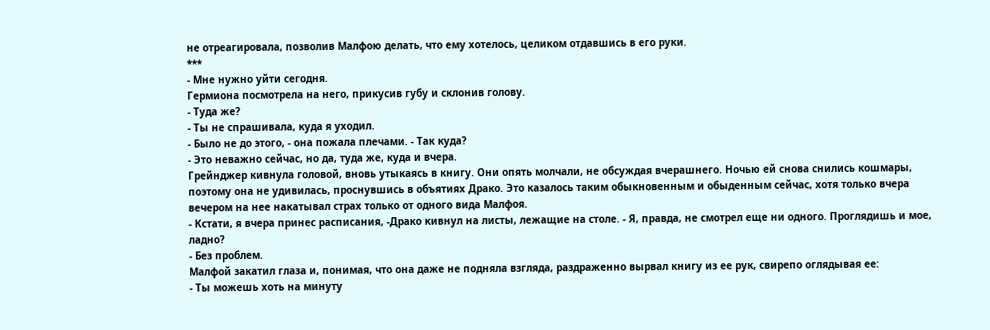не отреагировала, позволив Малфою делать, что ему хотелось, целиком отдавшись в его руки.
***
- Мне нужно уйти сегодня.
Гермиона посмотрела на него, прикусив губу и склонив голову.
- Туда же?
- Ты не спрашивала, куда я уходил.
- Было не до этого, - она пожала плечами. - Так куда?
- Это неважно сейчас, но да, туда же, куда и вчера.
Грейнджер кивнула головой, вновь утыкаясь в книгу. Они опять молчали, не обсуждая вчерашнего. Ночью ей снова снились кошмары, поэтому она не удивилась, проснувшись в объятиях Драко. Это казалось таким обыкновенным и обыденным сейчас, хотя только вчера вечером на нее накатывал страх только от одного вида Малфоя.
- Кстати, я вчера принес расписания, -Драко кивнул на листы, лежащие на столе. - Я, правда, не смотрел еще ни одного. Проглядишь и мое, ладно?
- Без проблем.
Малфой закатил глаза и, понимая, что она даже не подняла взгляда, раздраженно вырвал книгу из ее рук, свирепо оглядывая ее:
- Ты можешь хоть на минуту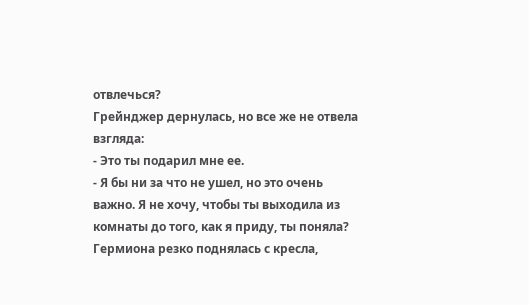отвлечься?
Грейнджер дернулась, но все же не отвела взгляда:
- Это ты подарил мне ее.
- Я бы ни за что не ушел, но это очень важно. Я не хочу, чтобы ты выходила из комнаты до того, как я приду, ты поняла?
Гермиона резко поднялась с кресла,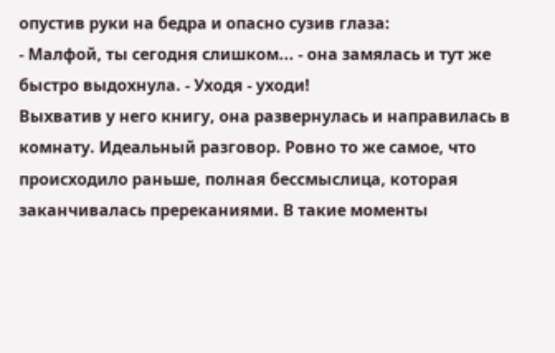опустив руки на бедра и опасно сузив глаза:
- Малфой, ты сегодня слишком... - она замялась и тут же быстро выдохнула. - Уходя - уходи!
Выхватив у него книгу, она развернулась и направилась в комнату. Идеальный разговор. Ровно то же самое, что происходило раньше, полная бессмыслица, которая заканчивалась пререканиями. В такие моменты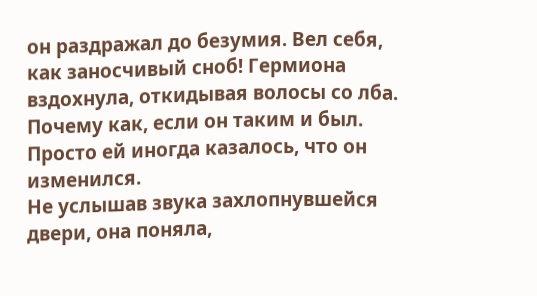он раздражал до безумия. Вел себя, как заносчивый сноб! Гермиона вздохнула, откидывая волосы со лба. Почему как, если он таким и был. Просто ей иногда казалось, что он изменился.
Не услышав звука захлопнувшейся двери, она поняла,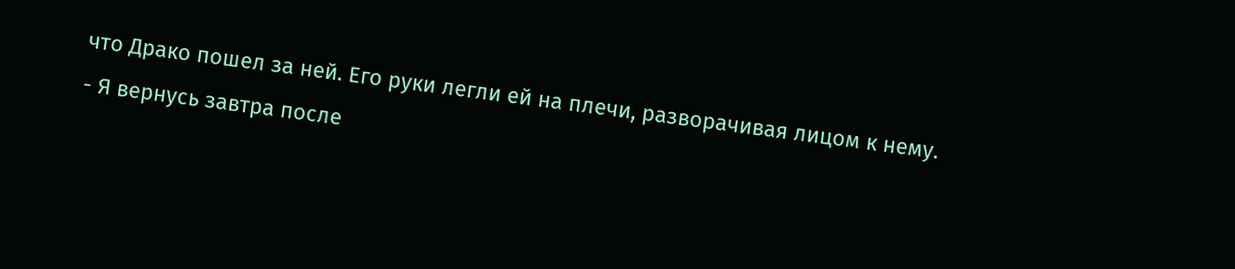что Драко пошел за ней. Его руки легли ей на плечи, разворачивая лицом к нему.
- Я вернусь завтра после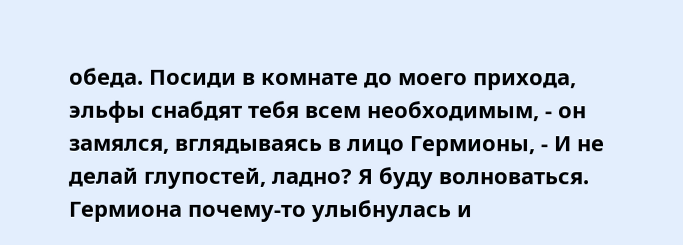обеда. Посиди в комнате до моего прихода, эльфы снабдят тебя всем необходимым, - он замялся, вглядываясь в лицо Гермионы, - И не делай глупостей, ладно? Я буду волноваться.
Гермиона почему-то улыбнулась и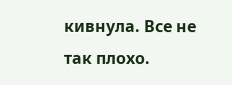кивнула. Все не так плохо.